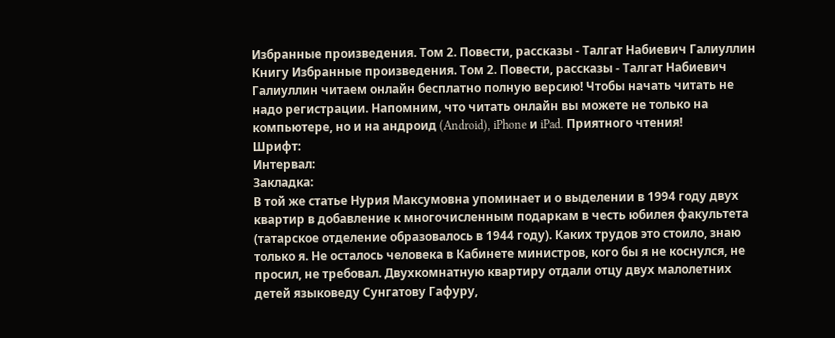Избранные произведения. Том 2. Повести, рассказы - Талгат Набиевич Галиуллин
Книгу Избранные произведения. Том 2. Повести, рассказы - Талгат Набиевич Галиуллин читаем онлайн бесплатно полную версию! Чтобы начать читать не надо регистрации. Напомним, что читать онлайн вы можете не только на компьютере, но и на андроид (Android), iPhone и iPad. Приятного чтения!
Шрифт:
Интервал:
Закладка:
В той же статье Нурия Максумовна упоминает и о выделении в 1994 году двух квартир в добавление к многочисленным подаркам в честь юбилея факультета (татарское отделение образовалось в 1944 году). Каких трудов это стоило, знаю только я. Не осталось человека в Кабинете министров, кого бы я не коснулся, не просил, не требовал. Двухкомнатную квартиру отдали отцу двух малолетних детей языковеду Сунгатову Гафуру,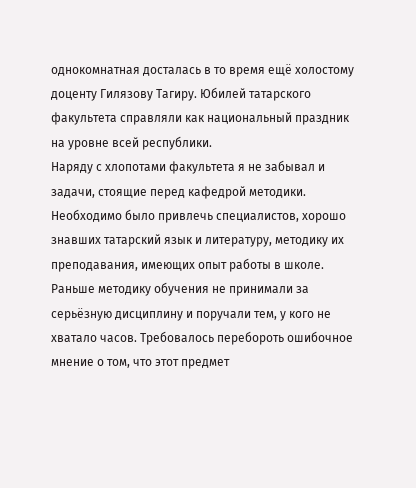однокомнатная досталась в то время ещё холостому доценту Гилязову Тагиру. Юбилей татарского факультета справляли как национальный праздник на уровне всей республики.
Наряду с хлопотами факультета я не забывал и задачи, стоящие перед кафедрой методики. Необходимо было привлечь специалистов, хорошо знавших татарский язык и литературу, методику их преподавания, имеющих опыт работы в школе. Раньше методику обучения не принимали за серьёзную дисциплину и поручали тем, у кого не хватало часов. Требовалось перебороть ошибочное мнение о том, что этот предмет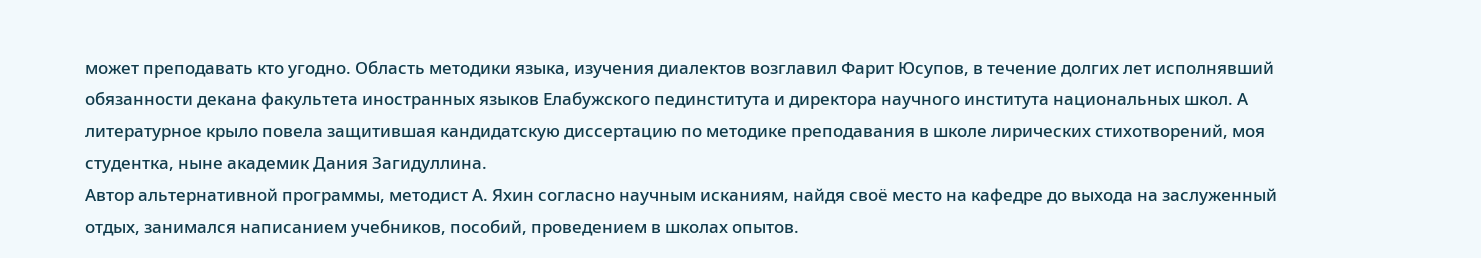может преподавать кто угодно. Область методики языка, изучения диалектов возглавил Фарит Юсупов, в течение долгих лет исполнявший обязанности декана факультета иностранных языков Елабужского пединститута и директора научного института национальных школ. А литературное крыло повела защитившая кандидатскую диссертацию по методике преподавания в школе лирических стихотворений, моя студентка, ныне академик Дания Загидуллина.
Автор альтернативной программы, методист А. Яхин согласно научным исканиям, найдя своё место на кафедре до выхода на заслуженный отдых, занимался написанием учебников, пособий, проведением в школах опытов.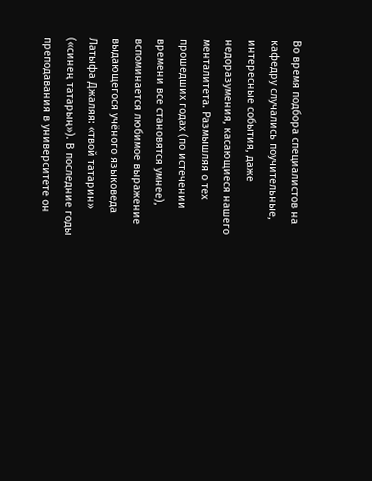Во время подбора специалистов на кафедру случались поучительные, интересные события, даже недоразумения, касающиеся нашего менталитета. Размышляя о тех прошедших годах (по истечении времени все становятся умнее), вспоминается любимое выражение выдающегося учёного языковеда Латыфа Джаляя: «твой татарин» («синең татарың»). В последние годы преподавания в университете он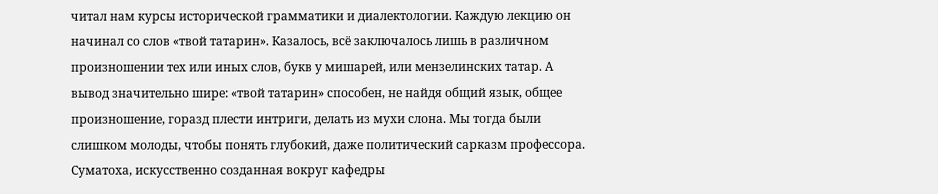читал нам курсы исторической грамматики и диалектологии. Каждую лекцию он начинал со слов «твой татарин». Казалось, всё заключалось лишь в различном произношении тех или иных слов, букв у мишарей, или мензелинских татар. А вывод значительно шире: «твой татарин» способен, не найдя общий язык, общее произношение, горазд плести интриги, делать из мухи слона. Мы тогда были слишком молоды, чтобы понять глубокий, даже политический сарказм профессора.
Суматоха, искусственно созданная вокруг кафедры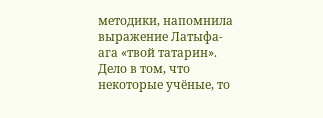методики, напомнила выражение Латыфа-ага «твой татарин». Дело в том, что некоторые учёные, то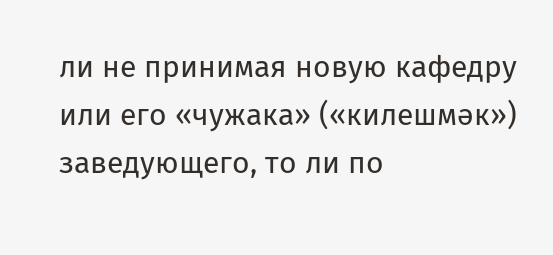ли не принимая новую кафедру или его «чужака» («килешмәк») заведующего, то ли по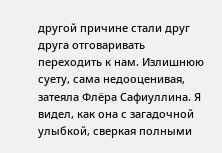другой причине стали друг друга отговаривать переходить к нам. Излишнюю суету, сама недооценивая, затеяла Флёра Сафиуллина. Я видел, как она с загадочной улыбкой, сверкая полными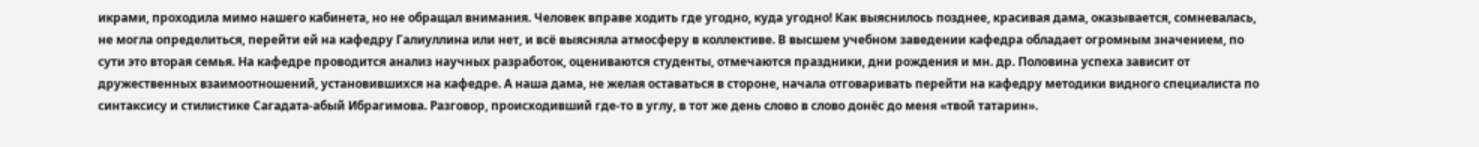икрами, проходила мимо нашего кабинета, но не обращал внимания. Человек вправе ходить где угодно, куда угодно! Как выяснилось позднее, красивая дама, оказывается, сомневалась, не могла определиться, перейти ей на кафедру Галиуллина или нет, и всё выясняла атмосферу в коллективе. В высшем учебном заведении кафедра обладает огромным значением, по сути это вторая семья. На кафедре проводится анализ научных разработок, оцениваются студенты, отмечаются праздники, дни рождения и мн. др. Половина успеха зависит от дружественных взаимоотношений, установившихся на кафедре. А наша дама, не желая оставаться в стороне, начала отговаривать перейти на кафедру методики видного специалиста по синтаксису и стилистике Сагадата-абый Ибрагимова. Разговор, происходивший где-то в углу, в тот же день слово в слово донёс до меня «твой татарин».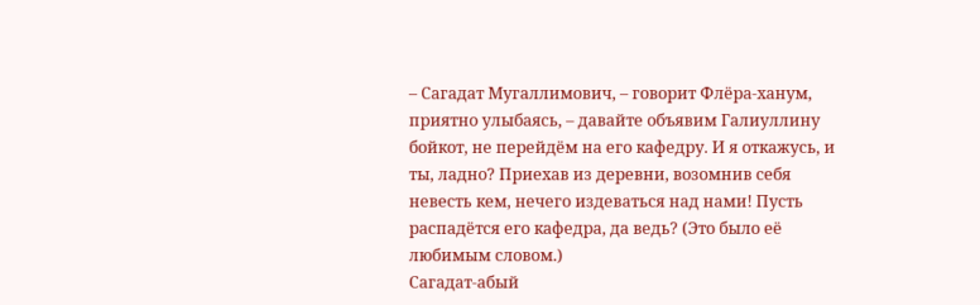– Сагадат Мугаллимович, – говорит Флёра-ханум, приятно улыбаясь, – давайте объявим Галиуллину бойкот, не перейдём на его кафедру. И я откажусь, и ты, ладно? Приехав из деревни, возомнив себя невесть кем, нечего издеваться над нами! Пусть распадётся его кафедра, да ведь? (Это было её любимым словом.)
Сагадат-абый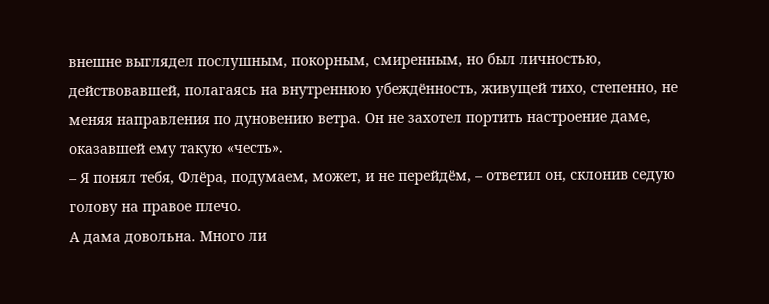внешне выглядел послушным, покорным, смиренным, но был личностью, действовавшей, полагаясь на внутреннюю убеждённость, живущей тихо, степенно, не меняя направления по дуновению ветра. Он не захотел портить настроение даме, оказавшей ему такую «честь».
– Я понял тебя, Флёра, подумаем, может, и не перейдём, – ответил он, склонив седую голову на правое плечо.
А дама довольна. Много ли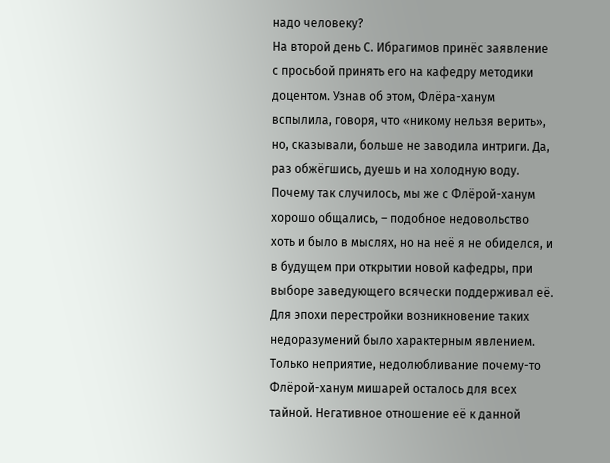надо человеку?
На второй день С. Ибрагимов принёс заявление с просьбой принять его на кафедру методики доцентом. Узнав об этом, Флёра-ханум вспылила, говоря, что «никому нельзя верить», но, сказывали, больше не заводила интриги. Да, раз обжёгшись, дуешь и на холодную воду.
Почему так случилось, мы же с Флёрой-ханум хорошо общались, – подобное недовольство хоть и было в мыслях, но на неё я не обиделся, и в будущем при открытии новой кафедры, при выборе заведующего всячески поддерживал её. Для эпохи перестройки возникновение таких недоразумений было характерным явлением. Только неприятие, недолюбливание почему-то Флёрой-ханум мишарей осталось для всех тайной. Негативное отношение её к данной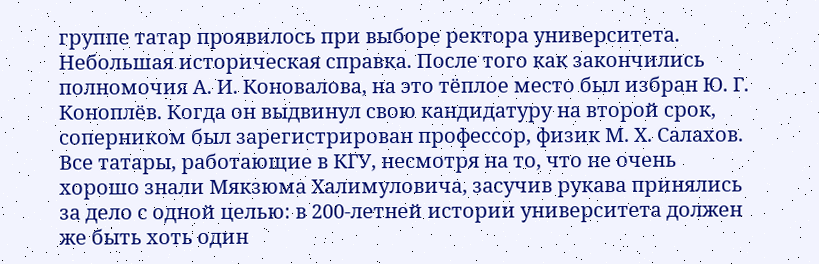группе татар проявилось при выборе ректора университета.
Небольшая историческая справка. После того как закончились полномочия А. И. Коновалова, на это тёплое место был избран Ю. Г. Коноплёв. Когда он выдвинул свою кандидатуру на второй срок, соперником был зарегистрирован профессор, физик М. Х. Салахов. Все татары, работающие в КГУ, несмотря на то, что не очень хорошо знали Мякзюма Халимуловича, засучив рукава принялись за дело с одной целью: в 200-летней истории университета должен же быть хоть один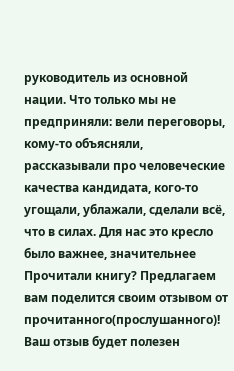руководитель из основной нации. Что только мы не предприняли: вели переговоры, кому-то объясняли, рассказывали про человеческие качества кандидата, кого-то угощали, ублажали, сделали всё, что в силах. Для нас это кресло было важнее, значительнее
Прочитали книгу? Предлагаем вам поделится своим отзывом от прочитанного(прослушанного)! Ваш отзыв будет полезен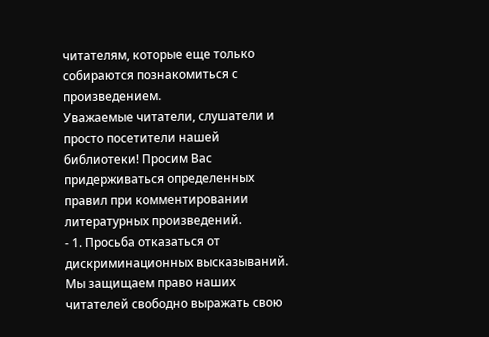читателям, которые еще только собираются познакомиться с произведением.
Уважаемые читатели, слушатели и просто посетители нашей библиотеки! Просим Вас придерживаться определенных правил при комментировании литературных произведений.
- 1. Просьба отказаться от дискриминационных высказываний. Мы защищаем право наших читателей свободно выражать свою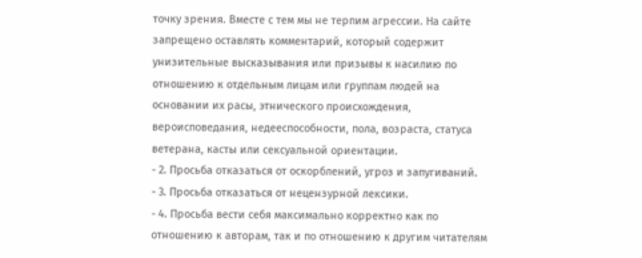точку зрения. Вместе с тем мы не терпим агрессии. На сайте запрещено оставлять комментарий, который содержит унизительные высказывания или призывы к насилию по отношению к отдельным лицам или группам людей на основании их расы, этнического происхождения, вероисповедания, недееспособности, пола, возраста, статуса ветерана, касты или сексуальной ориентации.
- 2. Просьба отказаться от оскорблений, угроз и запугиваний.
- 3. Просьба отказаться от нецензурной лексики.
- 4. Просьба вести себя максимально корректно как по отношению к авторам, так и по отношению к другим читателям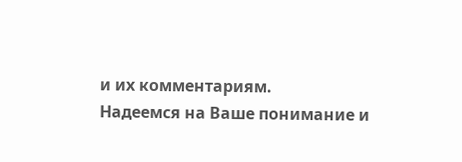и их комментариям.
Надеемся на Ваше понимание и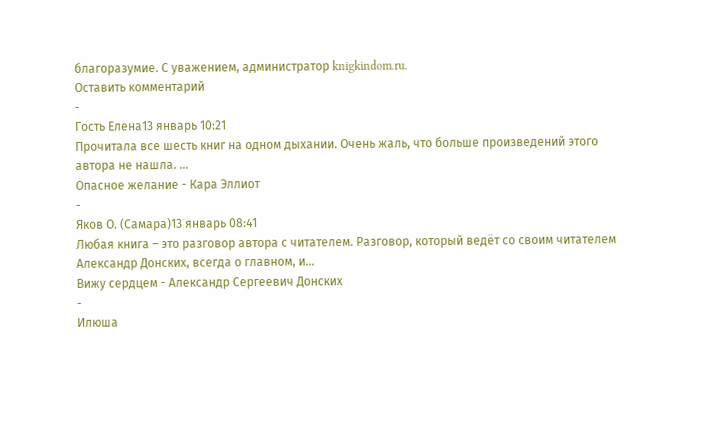благоразумие. С уважением, администратор knigkindom.ru.
Оставить комментарий
-
Гость Елена13 январь 10:21
Прочитала все шесть книг на одном дыхании. Очень жаль, что больше произведений этого автора не нашла. ...
Опасное желание - Кара Эллиот
-
Яков О. (Самара)13 январь 08:41
Любая книга – это разговор автора с читателем. Разговор, который ведёт со своим читателем Александр Донских, всегда о главном, и...
Вижу сердцем - Александр Сергеевич Донских
-
Илюша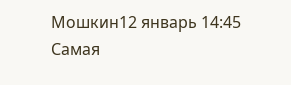Мошкин12 январь 14:45
Самая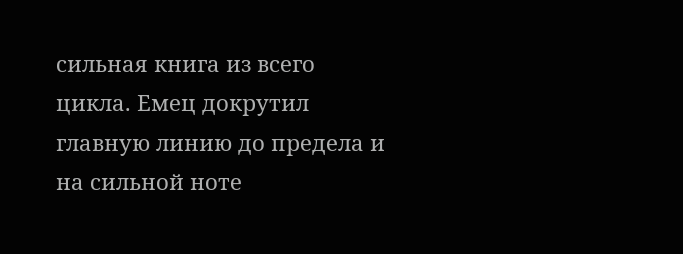сильная книга из всего цикла. Емец докрутил главную линию до предела и на сильной ноте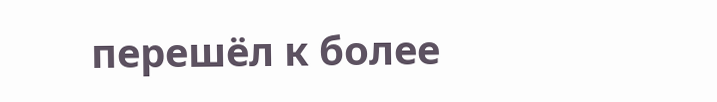перешёл к более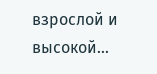взрослой и высокой...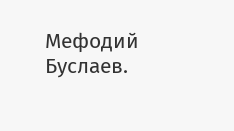Мефодий Буслаев.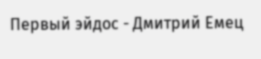Первый эйдос - Дмитрий Емец